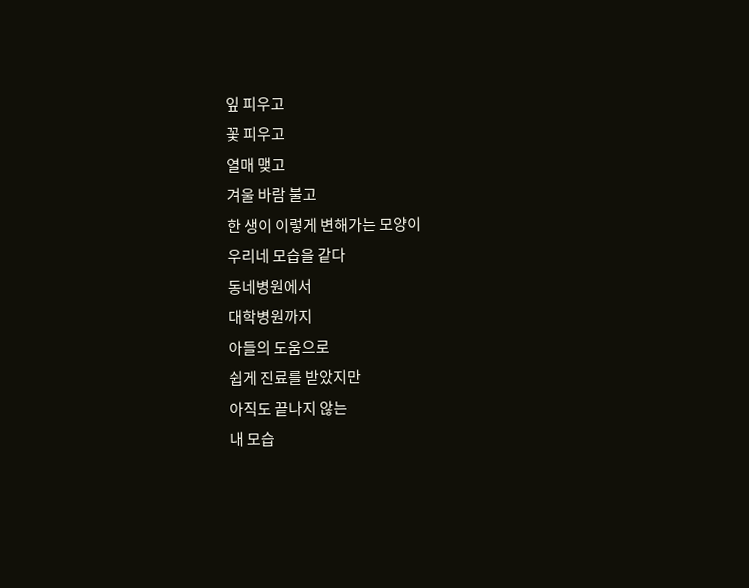잎 피우고
꽃 피우고
열매 맺고
겨울 바람 불고
한 생이 이렇게 변해가는 모양이
우리네 모습을 같다
동네병원에서
대학병원까지
아들의 도움으로
쉽게 진료를 받았지만
아직도 끝나지 않는
내 모습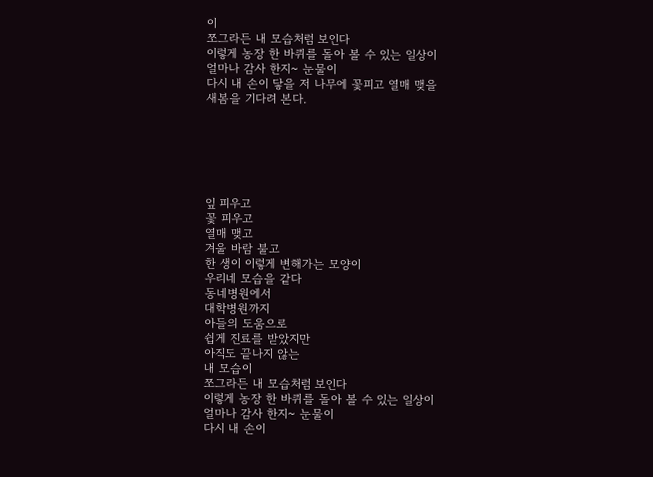이
쪼그라든 내 모습처럼 보인다
이렇게 농장 한 바퀴를 돌아 볼 수 있는 일상이
얼마나 감사 한지~ 눈물이
다시 내 손이 닿을 저 나무에 꽃피고 열매 맺을
새봄을 기다려 본다.






잎 피우고
꽃 피우고
열매 맺고
겨울 바람 불고
한 생이 이렇게 변해가는 모양이
우리네 모습을 같다
동네병원에서
대학병원까지
아들의 도움으로
쉽게 진료를 받았지만
아직도 끝나지 않는
내 모습이
쪼그라든 내 모습처럼 보인다
이렇게 농장 한 바퀴를 돌아 볼 수 있는 일상이
얼마나 감사 한지~ 눈물이
다시 내 손이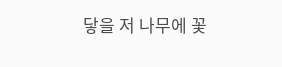닿을 저 나무에 꽃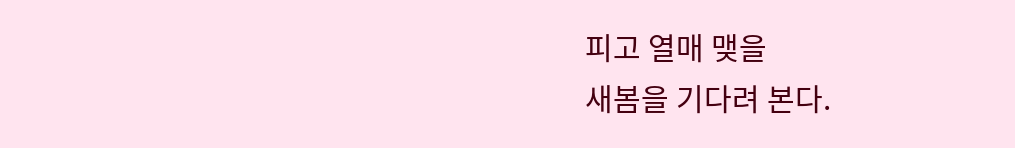피고 열매 맺을
새봄을 기다려 본다.